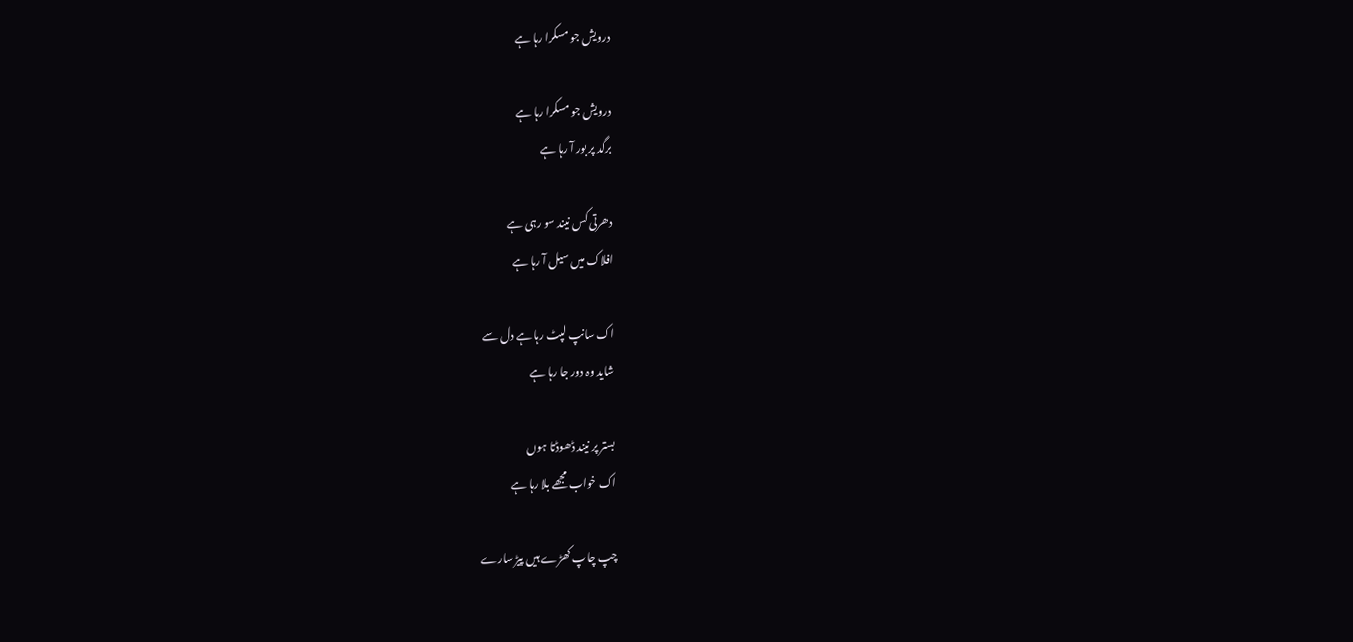درویش جو مسکرا رہا ہے

درویش جو مسکرا رہا ہے
برگد پر بور آ رہا ہے

دھرتی کس نیند سو رہی ہے
افلاک میں سیل آ رہا ہے

اک سانپ لپٹ رہا ہے دل سے
شاید وہ دور جا رہا ہے

بستر پر نیند ڈھوڈتا ہوں
اک خواب مجھے بلا رہا ہے

چپ چاپ کھڑے ہیں پیڑ سارے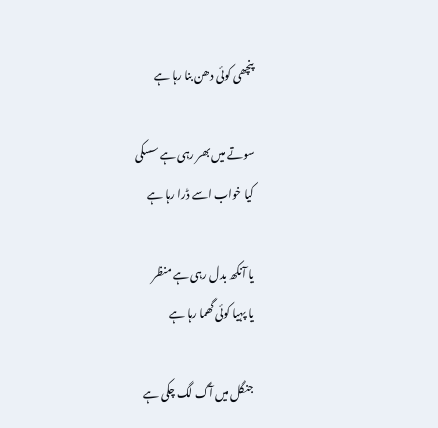پنچھی کوئی دھن بنا رہا ہے

سوتے میں بھر رہی ہے سسکی
کیا خواب اسے ڈرا رہا ہے

یا آنکھ بدل رہی ہے منظر
یا پہیا کوئی گھما رہا ہے

جنگل میں آگ لگ چکی ہے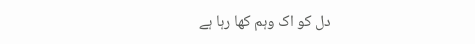دل کو اک وہم کھا رہا ہے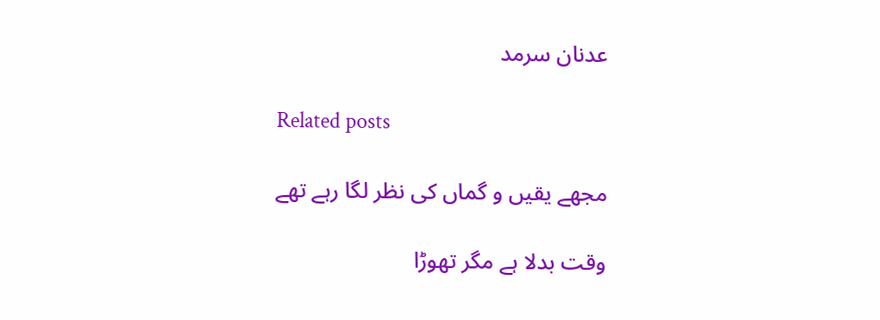عدنان سرمد

Related posts

مجھے یقیں و گماں کی نظر لگا رہے تھے

وقت بدلا ہے مگر تھوڑا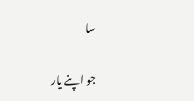سا

جو اپنے یار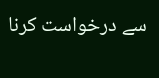سے درخواست کرنا